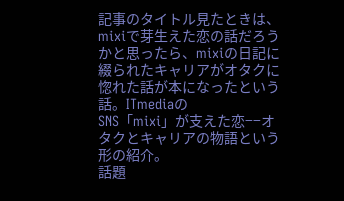記事のタイトル見たときは、mixiで芽生えた恋の話だろうかと思ったら、mixiの日記に綴られたキャリアがオタクに惚れた話が本になったという話。ITmediaの
SNS「mixi」が支えた恋−−オタクとキャリアの物語という形の紹介。
話題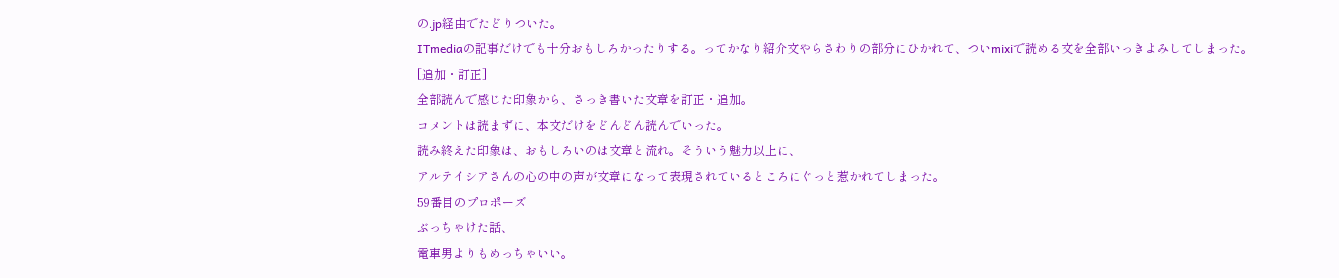の.jp経由でたどりついた。
ITmediaの記事だけでも十分おもしろかったりする。ってかなり紹介文やらさわりの部分にひかれて、ついmixiで読める文を全部いっきよみしてしまった。
[追加・訂正]
全部読んで感じた印象から、さっき書いた文章を訂正・追加。
コメントは読まずに、本文だけをどんどん読んでいった。
読み終えた印象は、おもしろいのは文章と流れ。そういう魅力以上に、
アルテイシアさんの心の中の声が文章になって表現されているところにぐっと惹かれてしまった。
59番目のプロポーズ
ぶっちゃけた話、
電車男よりもめっちゃいい。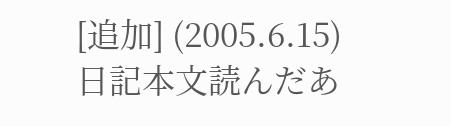[追加] (2005.6.15)
日記本文読んだあ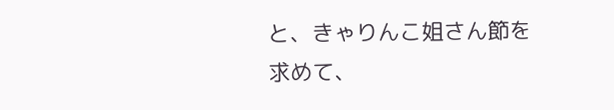と、きゃりんこ姐さん節を求めて、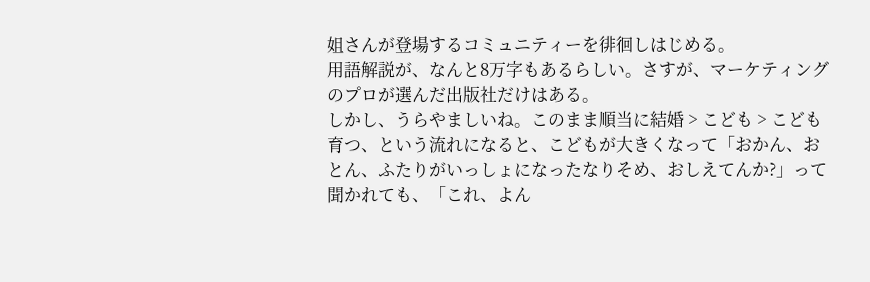姐さんが登場するコミュニティーを徘徊しはじめる。
用語解説が、なんと8万字もあるらしい。さすが、マーケティングのプロが選んだ出版社だけはある。
しかし、うらやましいね。このまま順当に結婚 > こども > こども育つ、という流れになると、こどもが大きくなって「おかん、おとん、ふたりがいっしょになったなりそめ、おしえてんか?」って聞かれても、「これ、よん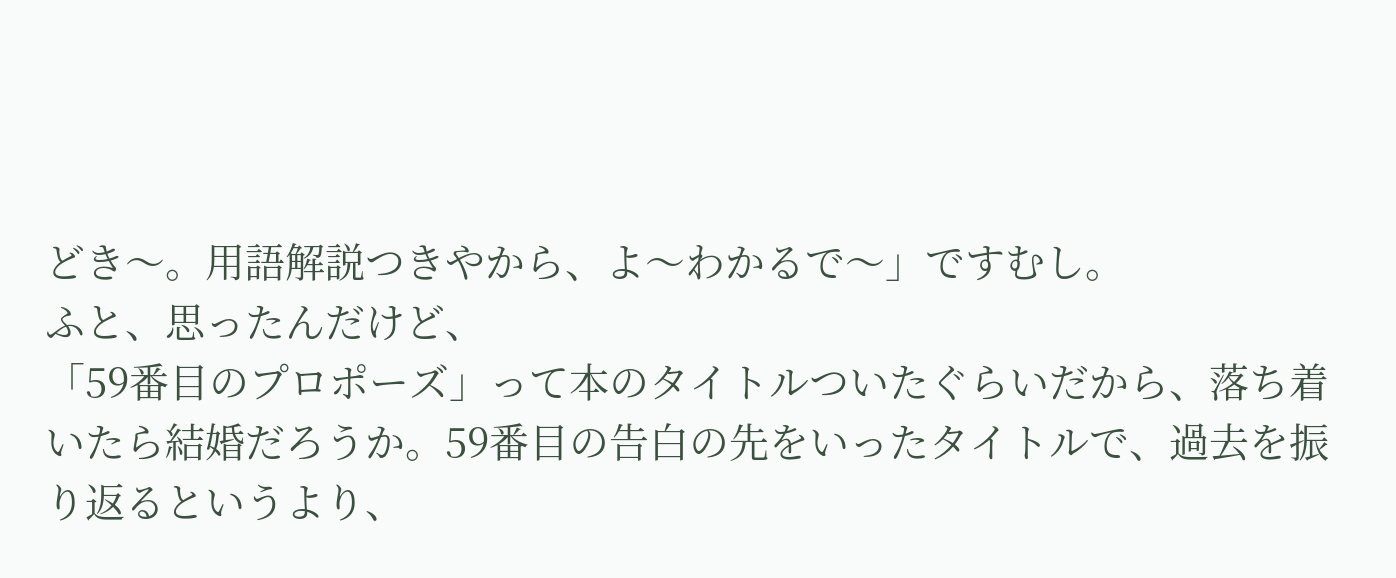どき〜。用語解説つきやから、よ〜わかるで〜」ですむし。
ふと、思ったんだけど、
「59番目のプロポーズ」って本のタイトルついたぐらいだから、落ち着いたら結婚だろうか。59番目の告白の先をいったタイトルで、過去を振り返るというより、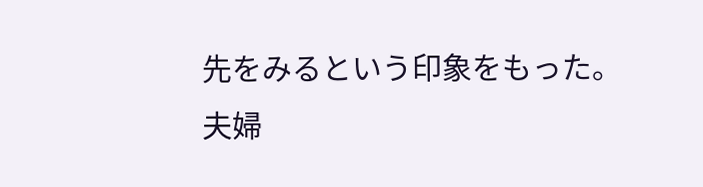先をみるという印象をもった。
夫婦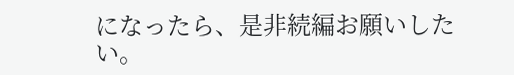になったら、是非続編お願いしたい。